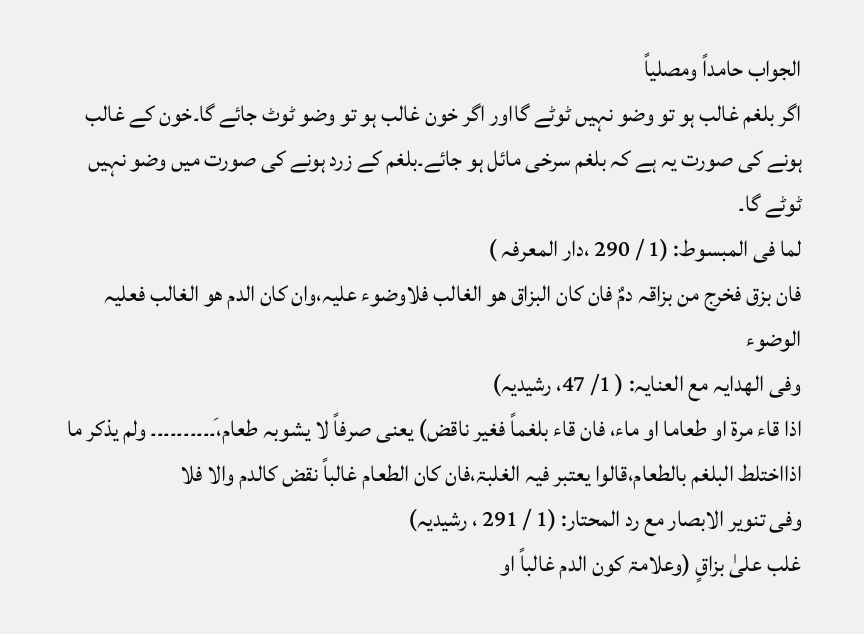الجواب حامداً ومصلیاً
اگر بلغم غالب ہو تو وضو نہیں ٹوٹے گااور اگر خون غالب ہو تو وضو ٹوٹ جائے گا۔خون کے غالب ہونے کی صورت یہ ہے کہ بلغم سرخی مائل ہو جائے۔بلغم کے زرد ہونے کی صورت میں وضو نہیں ٹوٹے گا۔
لما فی المبسوط: (1 / 290 ،دار المعرفہ )
فان بزق فخرج من بزاقہ دمٌ فان کان البزاق ھو الغالب فلاوضوء علیہ،وان کان الدم ھو الغالب فعلیہ الوضوء
وفی الھدایہ مع العنایہ: ( 1/ 47، رشیدیہ)
اذا قاء مرۃ او طعاما او ماء، فان قاء بلغماً فغیر ناقض) یعنی صرفاً لا یشوبہ طعام،َ۔۔۔۔۔۔۔۔۔۔ ولم یذکر ما اذااختلط البلغم بالطعام،قالوا یعتبر فیہ الغلبۃ،فان کان الطعام غالباً نقض کالدم والا فلا
وفی تنویر الابصار مع رد المحتار: (1 / 291 ، رشیدیہ)
غلب علیٰ بزاقٍ (وعلامۃ کون الدم غالباً او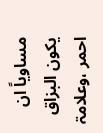مساویاً ان یکون البزاق احمر ،وعلامۃ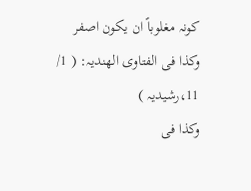کونہ مغلوباً ان یکون اصفر
وکذا فی الفتاوی الھندیہ: ( 1/ 11،رشیدیہ )
وکذا فی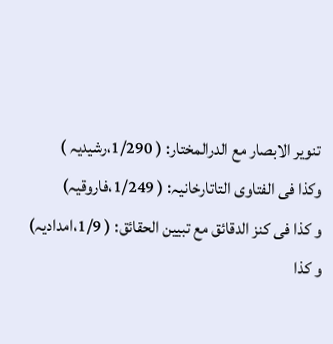تنویر الابصار مع الدرالمختار: ( 1/290،رشیدیہ )
وکذا فی الفتاوی التاتارخانیہ: ( 1/249،فاروقیہ)
و کذا فی کنز الدقائق مع تبیین الحقائق: ( 1/9،امدادیہ)
و کذا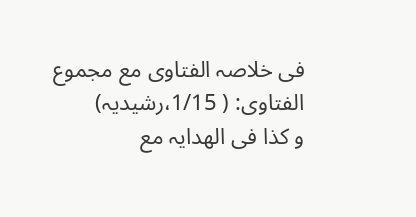فی خلاصہ الفتاوی مع مجموع الفتاوی: ( 1/15،رشیدیہ)
و کذا فی الھدایہ مع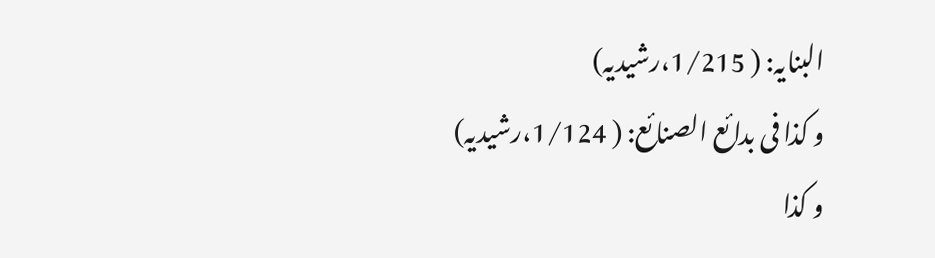البنایہ: ( 1/215،رشیدیہ)
و کذا فی بدائع الصنائع: ( 1/124،رشیدیہ)
و کذا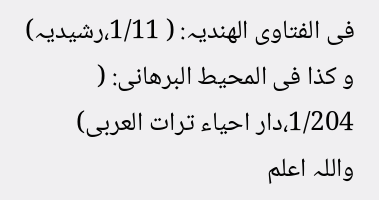فی الفتاوی الھندیہ: ( 1/11،رشیدیہ)
و کذا فی المحیط البرھانی: ( 1/204،دار احیاء ترات العربی)
واللہ اعلم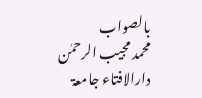بالصواب
محمد مجیب الرحمٰن
دارالافتاء جامعۃ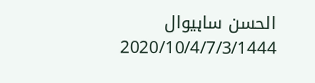الحسن ساہیوال
2020/10/4/7/3/1444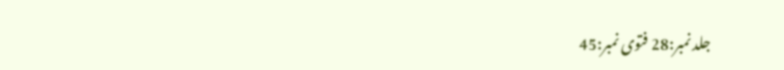جلد نمبر:28 فتوی نمبر:45